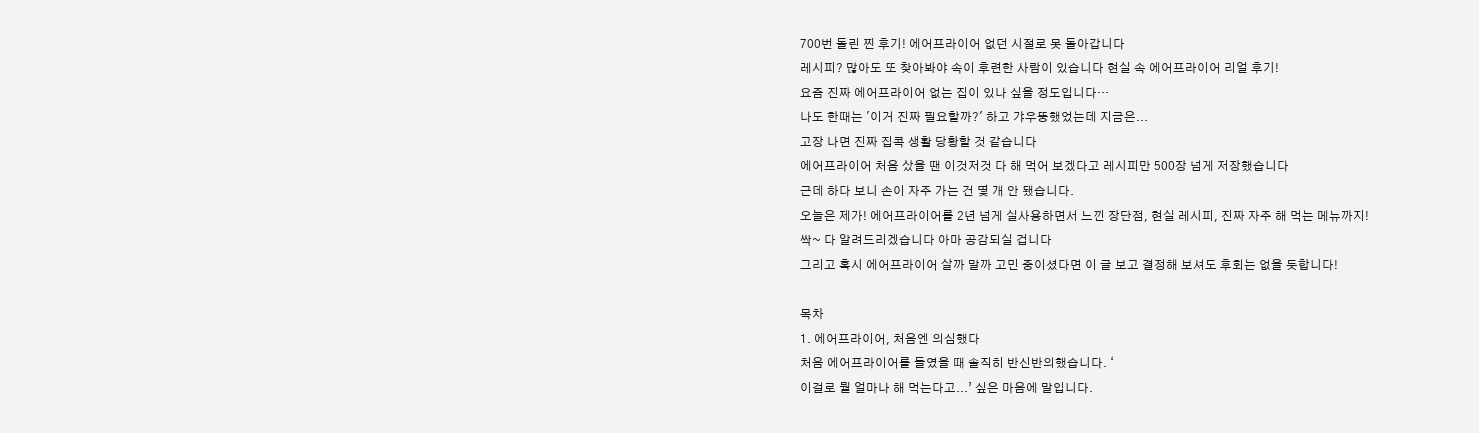700번 돌린 찐 후기! 에어프라이어 없던 시절로 못 돌아갑니다
레시피? 많아도 또 찾아봐야 속이 후련한 사람이 있습니다 현실 속 에어프라이어 리얼 후기!
요즘 진짜 에어프라이어 없는 집이 있나 싶을 정도입니다…
나도 한때는 '이거 진짜 필요할까?' 하고 갸우뚱했었는데 지금은...
고장 나면 진짜 집콕 생활 당황할 것 같습니다
에어프라이어 처음 샀을 땐 이것저것 다 해 먹어 보겠다고 레시피만 500장 넘게 저장했습니다
근데 하다 보니 손이 자주 가는 건 몇 개 안 됐습니다.
오늘은 제가! 에어프라이어를 2년 넘게 실사용하면서 느낀 장단점, 현실 레시피, 진짜 자주 해 먹는 메뉴까지!
싹~ 다 알려드리겠습니다 아마 공감되실 겁니다
그리고 혹시 에어프라이어 살까 말까 고민 중이셨다면 이 글 보고 결정해 보셔도 후회는 없을 듯합니다!

목차
1. 에어프라이어, 처음엔 의심했다
처음 에어프라이어를 들였을 때 솔직히 반신반의했습니다. ‘
이걸로 뭘 얼마나 해 먹는다고...’ 싶은 마음에 말입니다.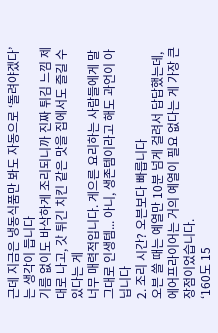근데 지금은 냉동식품만 봐도 자동으로 ‘돌려야겠다’는 생각이 듭니다
기름 없이도 바삭하게 조리되니까 진짜 튀김 느낌 제대로 나고, 갓 튀긴 치킨 같은 맛을 집에서도 즐길 수 있다는 게
너무 매력적입니다. 게으른 요리하는 사람들에게 말 그대로 인생템... 아니, 생존템이라고 해도 과언이 아닙니다
2. 조리 시간? 오븐보다 빠릅니다
오븐 쓸 때는 예열만 10분 넘게 걸려서 답답했는데, 에어프라이어는 거의 예열이 필요 없다는 게 가장 큰 장점이었습니다.
‘160도 15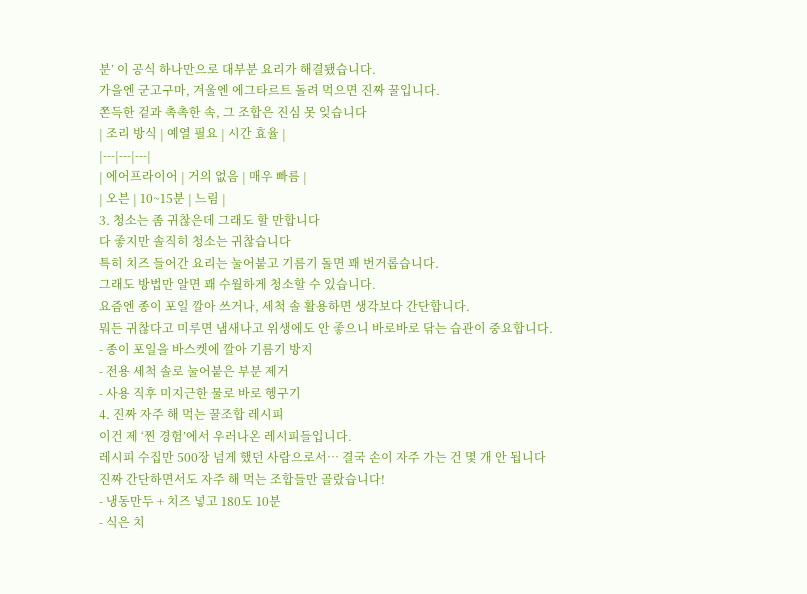분’ 이 공식 하나만으로 대부분 요리가 해결됐습니다.
가을엔 군고구마, 겨울엔 에그타르트 돌려 먹으면 진짜 꿀입니다.
쫀득한 겉과 촉촉한 속, 그 조합은 진심 못 잊습니다
| 조리 방식 | 예열 필요 | 시간 효율 |
|---|---|---|
| 에어프라이어 | 거의 없음 | 매우 빠름 |
| 오븐 | 10~15분 | 느림 |
3. 청소는 좀 귀찮은데 그래도 할 만합니다
다 좋지만 솔직히 청소는 귀찮습니다
특히 치즈 들어간 요리는 눌어붙고 기름기 돌면 꽤 번거롭습니다.
그래도 방법만 알면 꽤 수월하게 청소할 수 있습니다.
요즘엔 종이 포일 깔아 쓰거나, 세척 솔 활용하면 생각보다 간단합니다.
뭐든 귀찮다고 미루면 냄새나고 위생에도 안 좋으니 바로바로 닦는 습관이 중요합니다.
- 종이 포일을 바스켓에 깔아 기름기 방지
- 전용 세척 솔로 눌어붙은 부분 제거
- 사용 직후 미지근한 물로 바로 헹구기
4. 진짜 자주 해 먹는 꿀조합 레시피
이건 제 ‘찐 경험’에서 우러나온 레시피들입니다.
레시피 수집만 500장 넘게 했던 사람으로서… 결국 손이 자주 가는 건 몇 개 안 됩니다
진짜 간단하면서도 자주 해 먹는 조합들만 골랐습니다!
- 냉동만두 + 치즈 넣고 180도 10분
- 식은 치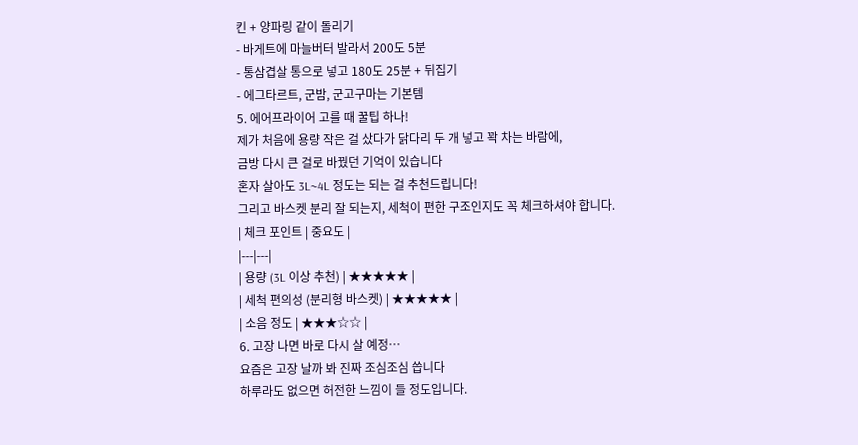킨 + 양파링 같이 돌리기
- 바게트에 마늘버터 발라서 200도 5분
- 통삼겹살 통으로 넣고 180도 25분 + 뒤집기
- 에그타르트, 군밤, 군고구마는 기본템
5. 에어프라이어 고를 때 꿀팁 하나!
제가 처음에 용량 작은 걸 샀다가 닭다리 두 개 넣고 꽉 차는 바람에,
금방 다시 큰 걸로 바꿨던 기억이 있습니다
혼자 살아도 3L~4L 정도는 되는 걸 추천드립니다!
그리고 바스켓 분리 잘 되는지, 세척이 편한 구조인지도 꼭 체크하셔야 합니다.
| 체크 포인트 | 중요도 |
|---|---|
| 용량 (3L 이상 추천) | ★★★★★ |
| 세척 편의성 (분리형 바스켓) | ★★★★★ |
| 소음 정도 | ★★★☆☆ |
6. 고장 나면 바로 다시 살 예정…
요즘은 고장 날까 봐 진짜 조심조심 씁니다
하루라도 없으면 허전한 느낌이 들 정도입니다.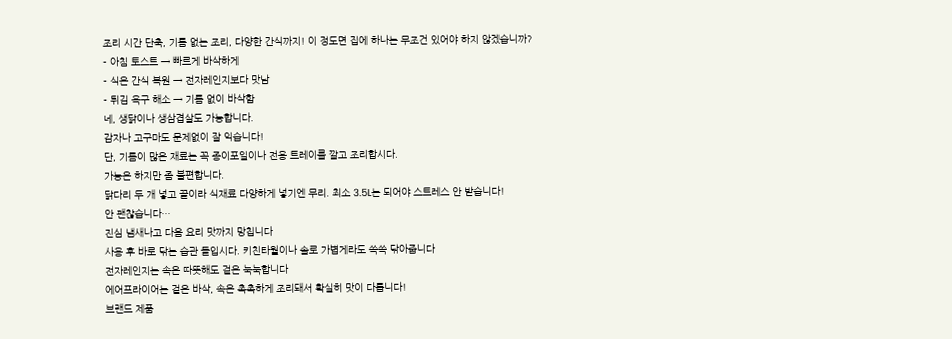조리 시간 단축, 기름 없는 조리, 다양한 간식까지! 이 정도면 집에 하나는 무조건 있어야 하지 않겠습니까?
- 아침 토스트 → 빠르게 바삭하게
- 식은 간식 복원 → 전자레인지보다 맛남
- 튀김 욕구 해소 → 기름 없이 바삭함
네, 생닭이나 생삼겹살도 가능합니다.
감자나 고구마도 문제없이 잘 익습니다!
단, 기름이 많은 재료는 꼭 종이포일이나 전용 트레이를 깔고 조리합시다.
가능은 하지만 좀 불편합니다.
닭다리 두 개 넣고 끝이라 식재료 다양하게 넣기엔 무리. 최소 3.5L는 되어야 스트레스 안 받습니다!
안 괜찮습니다…
진심 냄새나고 다음 요리 맛까지 망칩니다
사용 후 바로 닦는 습관 들입시다. 키친타월이나 솔로 가볍게라도 쓱쓱 닦아줍니다
전자레인지는 속은 따뜻해도 겉은 눅눅합니다
에어프라이어는 겉은 바삭, 속은 촉촉하게 조리돼서 확실히 맛이 다릅니다!
브랜드 제품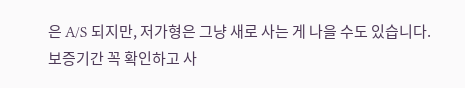은 A/S 되지만, 저가형은 그냥 새로 사는 게 나을 수도 있습니다.
보증기간 꼭 확인하고 사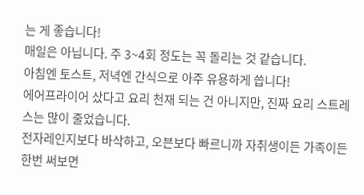는 게 좋습니다!
매일은 아닙니다. 주 3~4회 정도는 꼭 돌리는 것 같습니다.
아침엔 토스트, 저녁엔 간식으로 아주 유용하게 씁니다!
에어프라이어 샀다고 요리 천재 되는 건 아니지만, 진짜 요리 스트레스는 많이 줄었습니다.
전자레인지보다 바삭하고, 오븐보다 빠르니까 자취생이든 가족이든 한번 써보면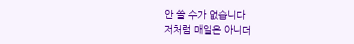안 쓸 수가 없습니다
저처럼 매일은 아니더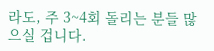라도, 주 3~4회 돌리는 분들 많으실 겁니다.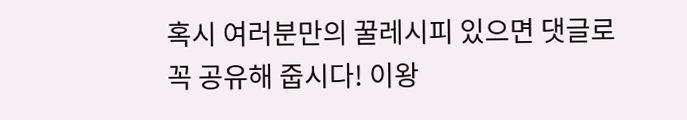혹시 여러분만의 꿀레시피 있으면 댓글로 꼭 공유해 줍시다! 이왕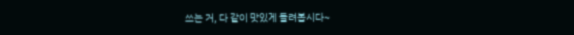쓰는 거, 다 같이 맛있게 돌려봅시다~